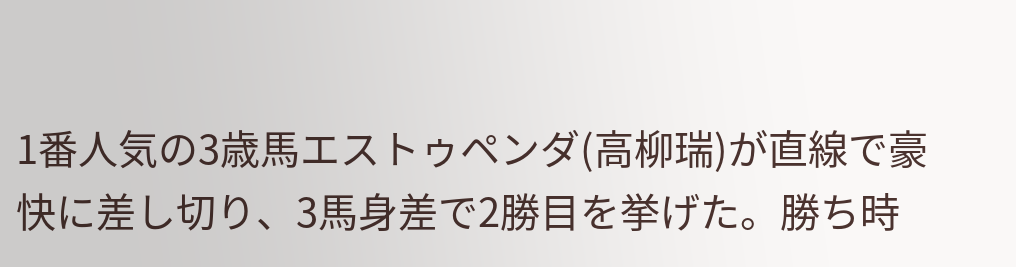1番人気の3歳馬エストゥペンダ(高柳瑞)が直線で豪快に差し切り、3馬身差で2勝目を挙げた。勝ち時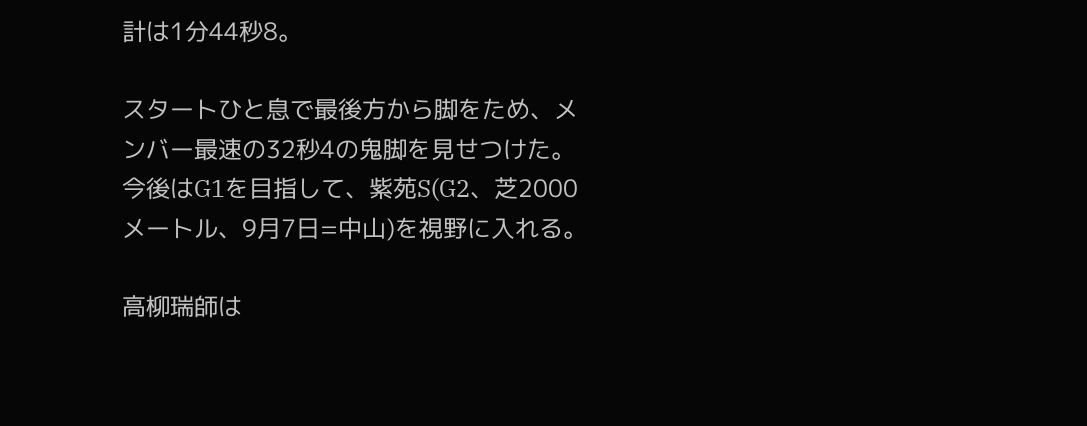計は1分44秒8。

スタートひと息で最後方から脚をため、メンバー最速の32秒4の鬼脚を見せつけた。今後はG1を目指して、紫苑S(G2、芝2000メートル、9月7日=中山)を視野に入れる。

高柳瑞師は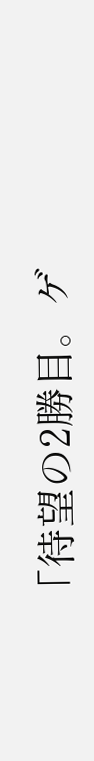「待望の2勝目。ゲ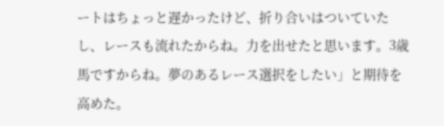ートはちょっと遅かったけど、折り合いはついていたし、レースも流れたからね。力を出せたと思います。3歳馬ですからね。夢のあるレース選択をしたい」と期待を高めた。